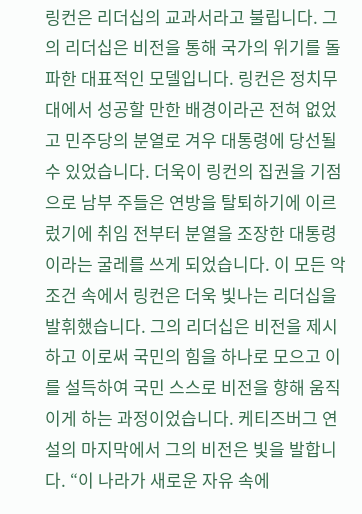링컨은 리더십의 교과서라고 불립니다. 그의 리더십은 비전을 통해 국가의 위기를 돌파한 대표적인 모델입니다. 링컨은 정치무대에서 성공할 만한 배경이라곤 전혀 없었고 민주당의 분열로 겨우 대통령에 당선될 수 있었습니다. 더욱이 링컨의 집권을 기점으로 남부 주들은 연방을 탈퇴하기에 이르렀기에 취임 전부터 분열을 조장한 대통령이라는 굴레를 쓰게 되었습니다. 이 모든 악조건 속에서 링컨은 더욱 빛나는 리더십을 발휘했습니다. 그의 리더십은 비전을 제시하고 이로써 국민의 힘을 하나로 모으고 이를 설득하여 국민 스스로 비전을 향해 움직이게 하는 과정이었습니다. 케티즈버그 연설의 마지막에서 그의 비전은 빛을 발합니다. “이 나라가 새로운 자유 속에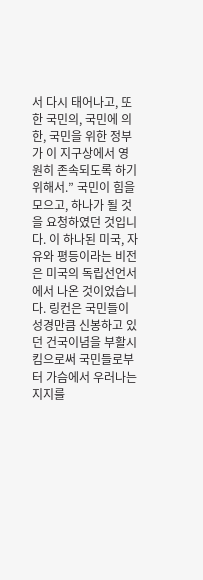서 다시 태어나고, 또한 국민의, 국민에 의한, 국민을 위한 정부가 이 지구상에서 영원히 존속되도록 하기 위해서.” 국민이 힘을 모으고, 하나가 될 것을 요청하였던 것입니다. 이 하나된 미국, 자유와 평등이라는 비전은 미국의 독립선언서에서 나온 것이었습니다. 링컨은 국민들이 성경만큼 신봉하고 있던 건국이념을 부활시킴으로써 국민들로부터 가슴에서 우러나는 지지를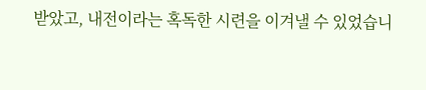받았고, 내전이라는 혹독한 시련을 이겨낼 수 있었습니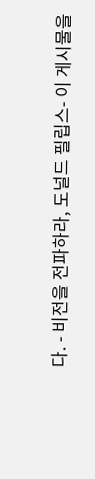다. - 비전을 전파하라, 도널드 필립스- 이 게시물을